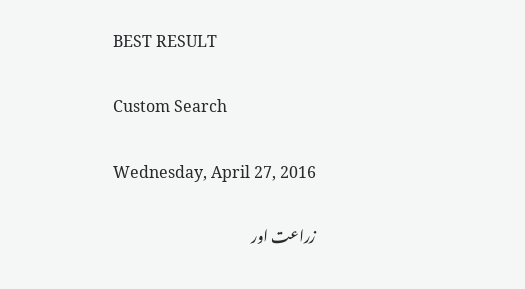BEST RESULT

Custom Search

Wednesday, April 27, 2016

زراعت اور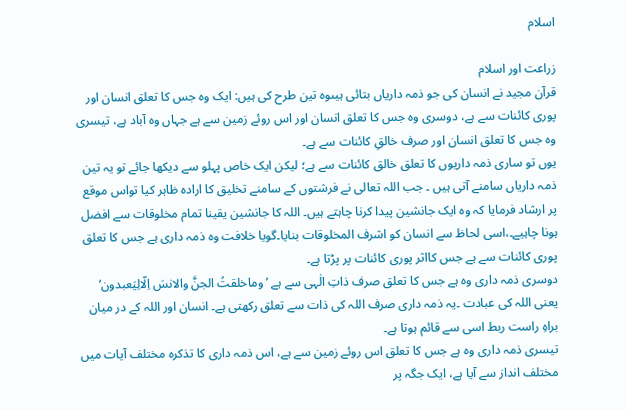اسلام

زراعت اور اسلام
قرآن مجید نے انسان کی جو ذمہ داریاں بتائی ہیںوہ تین طرح کی ہیں: ایک وہ جس کا تعلق انسان اور پوری کائنات سے ہے، دوسری وہ جس کا تعلق انسان اور اس روئے زمین سے ہے جہاں وہ آباد ہے، تیسری وہ جس کا تعلق انسان اور صرف خالقِ کائنات سے ہے۔
یوں تو ساری ذمہ داریوں کا تعلق خالق کائنات سے ہے؛ لیکن ایک خاص پہلو سے دیکھا جائے تو یہ تین ذمہ داریاں سامنے آتی ہیں ۔ جب اللہ تعالی نے فرشتوں کے سامنے تخلیق کا ارادہ ظاہر کیا تواس موقع پر ارشاد فرمایا کہ وہ ایک جانشین پیدا کرنا چاہتے ہیں۔ اللہ کا جانشین یقینا تمام مخلوقات سے افضل ہونا چاہیے۔،اسی لحاظ سے انسان کو اشرف المخلوقات بنایا۔گویا خلافت وہ ذمہ داری ہے جس کا تعلق پوری کائنات سے ہے جس کااثر پوری کائنات پر پڑتا ہے۔
دوسری ذمہ داری وہ ہے جس کا تعلق صرف ذاتِ الٰہی سے ہے ’وماخلقتُ الجنَّ والانسَ اِلّالِیَعبدون‘ یعنی اللہ کی عبادت ۔یہ ذمہ داری صرف اللہ کی ذات سے تعلق رکھتی ہے۔ انسان اور اللہ کے در میان براہِ راست ربط اسی سے قائم ہوتا ہے۔
تیسری ذمہ داری وہ ہے جس کا تعلق اس روئے زمین سے ہے، اس ذمہ داری کا تذکرہ مختلف آیات میں مختلف انداز سے آیا ہے، ایک جگہ پر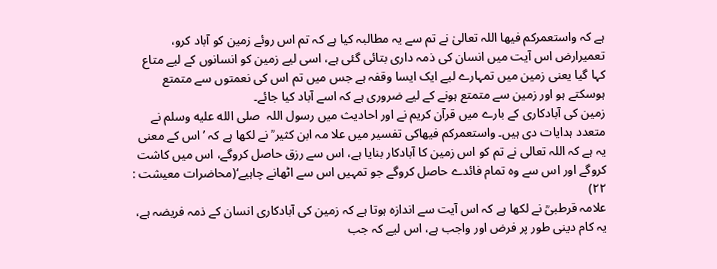ہے کہ واستعمرکم فیھا اللہ تعالیٰ نے تم سے یہ مطالبہ کیا ہے کہ تم اس روئے زمین کو آباد کرو، تعمیرارض اس آیت میں انسان کی ذمہ داری بتائی گئی ہے، اسی لیے زمین کو انسانوں کے لیے متاع کہا گیا یعنی زمین میں تمہارے لیے ایک ایسا وقفہ ہے جس میں تم اس کی نعمتوں سے متمتع ہوسکتے ہو اور زمین سے متمتع ہونے کے لیے ضروری ہے کہ اسے آباد کیا جائے۔
زمین کی آبادکاری کے بارے میں قرآن کریم نے اور احادیث میں رسول اللہ  صلى الله عليه وسلم نے متعدد ہدایات دی ہیں۔ واستعمرکم فیھاکی تفسیر میں علا مہ ابن کثیر ؒ نے لکھا ہے کہ ’اس کے معنی یہ ہے کہ اللہ تعالی نے تم کو اس زمین کا آبادکار بنایا ہے، اس سے رزق حاصل کروگے، اس میں کاشت کروگے اور اس سے وہ تمام فائدے حاصل کروگے جو تمہیں اس سے اٹھانے چاہیے‘(محاضرات معیشت : ۲۲)
علامہ قرطبیؒ نے لکھا ہے کہ اس آیت سے اندازہ ہوتا ہے کہ زمین کی آبادکاری انسان کے ذمہ فریضہ ہے، یہ کام دینی طور پر فرض اور واجب ہے، اس لیے کہ جب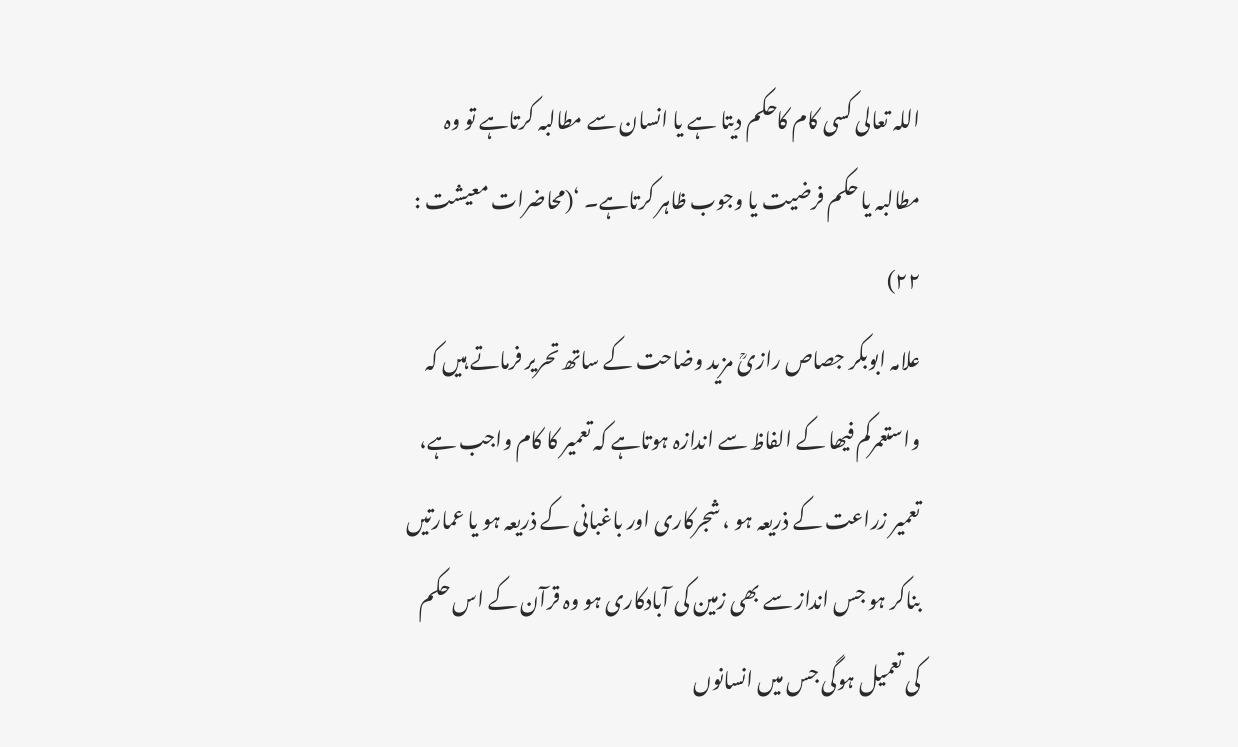اللہ تعالی کسی کام کاحکم دیتا ہے یا انسان سے مطالبہ کرتاہے تو وہ مطالبہ یا حکم فرضیت یا وجوب ظاہر کرتاہے۔ ‘(محاضرات معیشت : ۲۲)
علامہ ابوبکر جصاص رازیؒ مزید وضاحت کے ساتھ تحریر فرماتے ہیں کہ واستعمرکم فیھا کے الفاظ سے اندازہ ہوتاہے کہ تعمیر کا کام واجب ہے، تعمیر زراعت کے ذریعہ ہو ، شجرکاری اور باغبانی کے ذریعہ ہو یا عمارتیں بناکر ہو جس انداز سے بھی زمین کی آبادکاری ہو وہ قرآن کے اس حکم کی تعمیل ہوگی جس میں انسانوں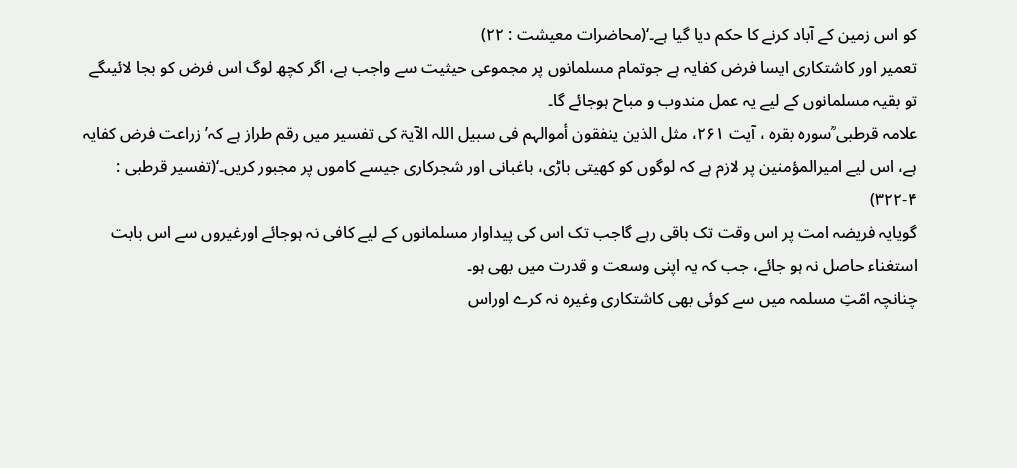کو اس زمین کے آباد کرنے کا حکم دیا گیا ہے۔‘(محاضرات معیشت : ۲۲)
تعمیر اور کاشتکاری ایسا فرض کفایہ ہے جوتمام مسلمانوں پر مجموعی حیثیت سے واجب ہے، اگر کچھ لوگ اس فرض کو بجا لائیںگے تو بقیہ مسلمانوں کے لیے یہ عمل مندوب و مباح ہوجائے گا۔
علامہ قرطبی ؒسورہ بقرہ ، آیت ۲۶۱، مثل الذین ینفقون أموالہم فی سبیل اللہ الآیۃ کی تفسیر میں رقم طراز ہے کہ’ زراعت فرض کفایہ ہے، اس لیے امیرالمؤمنین پر لازم ہے کہ لوگوں کو کھیتی باڑی، باغبانی اور شجرکاری جیسے کاموں پر مجبور کریں۔‘(تفسیر قرطبی : ۴-۳۲۲)
گویایہ فریضہ امت پر اس وقت تک باقی رہے گاجب تک اس کی پیداوار مسلمانوں کے لیے کافی نہ ہوجائے اورغیروں سے اس بابت استغناء حاصل نہ ہو جائے، جب کہ یہ اپنی وسعت و قدرت میں بھی ہو۔
چنانچہ امّتِ مسلمہ میں سے کوئی بھی کاشتکاری وغیرہ نہ کرے اوراس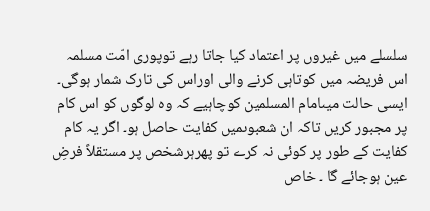سلسلے میں غیروں پر اعتماد کیا جاتا رہے توپوری امّت مسلمہ اس فریضہ میں کوتاہی کرنے والی اوراس کی تارک شمار ہوگی۔
ایسی حالت میںامام المسلمین کوچاہیے کہ وہ لوگوں کو اس کام پر مجبور کریں تاکہ ان شعبوںمیں کفایت حاصل ہو۔ اگر یہ کام کفایت کے طور پر کوئی نہ کرے تو پھرہرشخص پر مستقلاً فرضِ عین ہوجائے گا ۔ خاص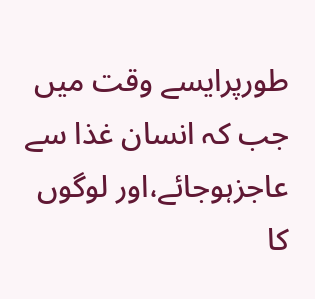طورپرایسے وقت میں جب کہ انسان غذا سے عاجزہوجائے،اور لوگوں کا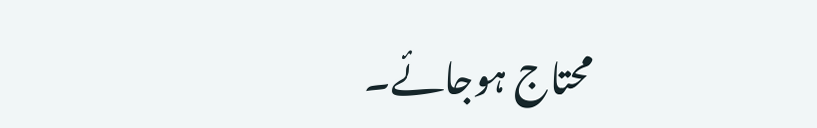محتاج ہوجائے۔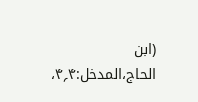(ابن الحاج،المدخل:۴؍۴،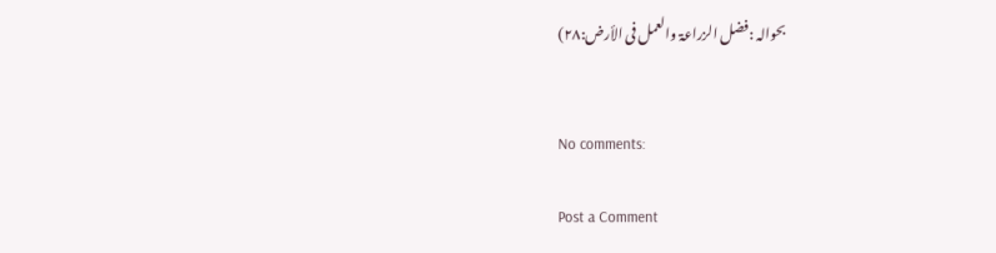بحوالہ :فضل الزراعۃ والعمل فی الأرض:۲۸)


No comments:

Post a Comment